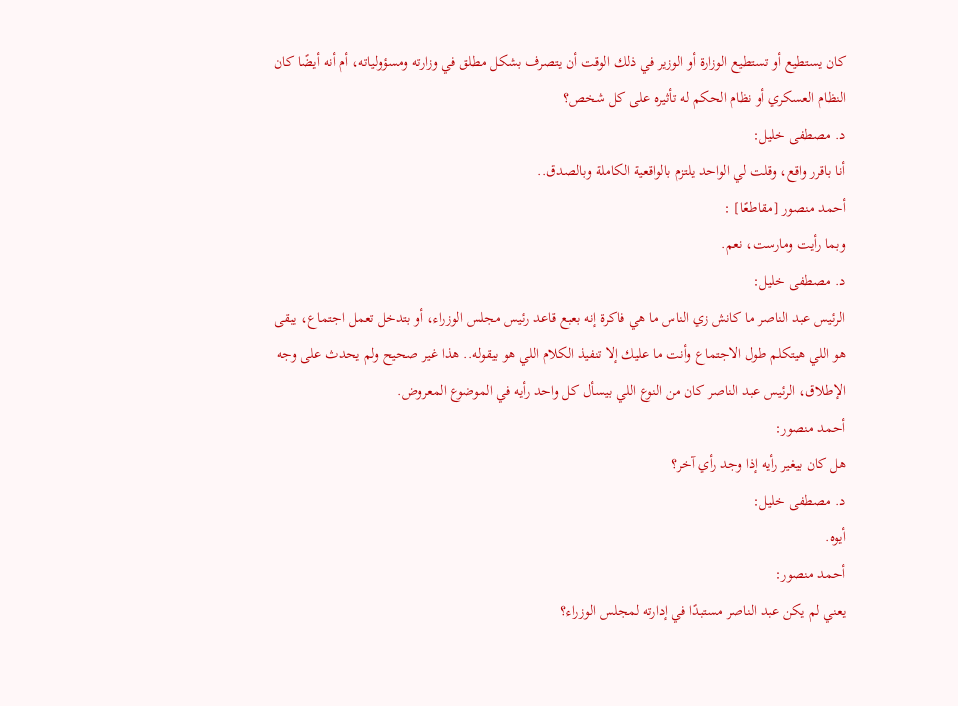كان يستطيع أو تستطيع الوزارة أو الوزير في ذلك الوقت أن يتصرف بشكل مطلق في وزارته ومسؤولياته، أم أنه أيضًا كان النظام العسكري أو نظام الحكم له تأثيره على كل شخص؟
د. مصطفى خليل:
أنا باقرر واقع، وقلت لي الواحد يلتزم بالواقعية الكاملة وبالصدق..
أحمد منصور [مقاطعًا] :
وبما رأيت ومارست، نعم.
د. مصطفى خليل:
الرئيس عبد الناصر ما كانش زي الناس ما هي فاكرة إنه بعبع قاعد رئيس مجلس الوزراء، أو بتدخل تعمل اجتماع، يبقى هو اللي هيتكلم طول الاجتماع وأنت ما عليك إلا تنفيذ الكلام اللي هو بيقوله.. هذا غير صحيح ولم يحدث على وجه الإطلاق، الرئيس عبد الناصر كان من النوع اللي بيسأل كل واحد رأيه في الموضوع المعروض.
أحمد منصور:
هل كان بيغير رأيه إذا وجد رأي آخر؟
د. مصطفى خليل:
أيوه.
أحمد منصور:
يعني لم يكن عبد الناصر مستبدًا في إدارته لمجلس الوزراء؟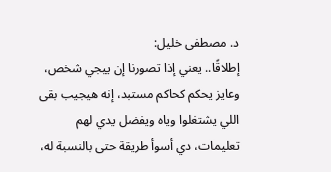د. مصطفى خليل:
إطلاقًا.. يعني إذا تصورنا إن ييجي شخص، وعايز يحكم كحاكم مستبد، إنه هيجيب بقى اللي يشتغلوا وياه ويفضل يدي لهم تعليمات، دي أسوأ طريقة حتى بالنسبة له،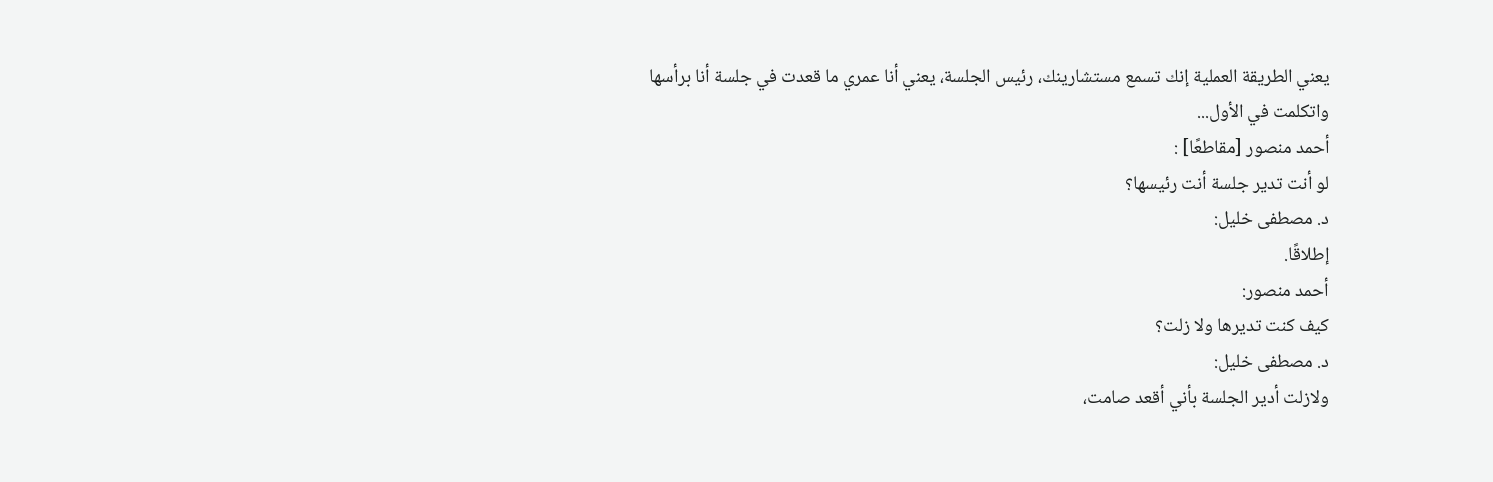يعني الطريقة العملية إنك تسمع مستشارينك، رئيس الجلسة، يعني أنا عمري ما قعدت في جلسة أنا برأسها واتكلمت في الأول...
أحمد منصور [مقاطعًا] :
لو أنت تدير جلسة أنت رئيسها؟
د. مصطفى خليل:
إطلاقًا.
أحمد منصور:
كيف كنت تديرها ولا زلت؟
د. مصطفى خليل:
ولازلت أدير الجلسة بأني أقعد صامت،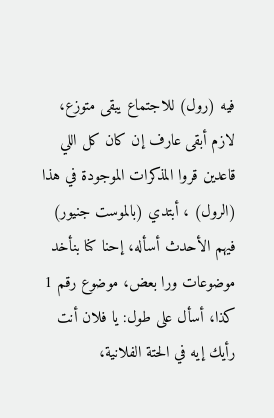فيه (رول) للاجتماع يبقى متوزع، لازم أبقى عارف إن كان كل اللي قاعدين قروا المذكرات الموجودة في هذا (الرول) ، أبتدي (بالموست جنيور) فيهم الأحدث أسأله، إحنا كنا بنأخد موضوعات ورا بعض، موضوع رقم 1 كذا، أسأل على طول: يا فلان أنت رأيك إيه في الحتة الفلانية،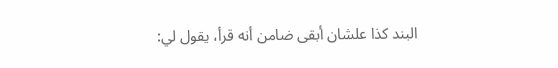البند كذا علشان أبقى ضامن أنه قرأ، يقول لي: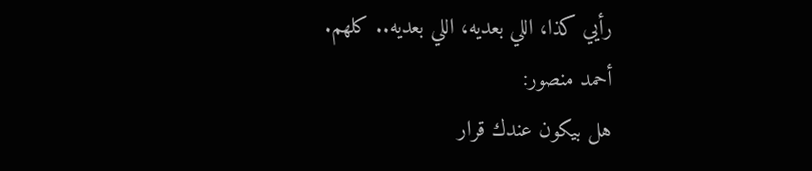رأيي كذا، اللي بعديه، اللي بعديه.. كلهم.
أحمد منصور:
هل بيكون عندك قرار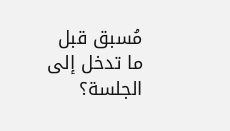مُسبق قبل ما تدخل إلى الجلسة؟